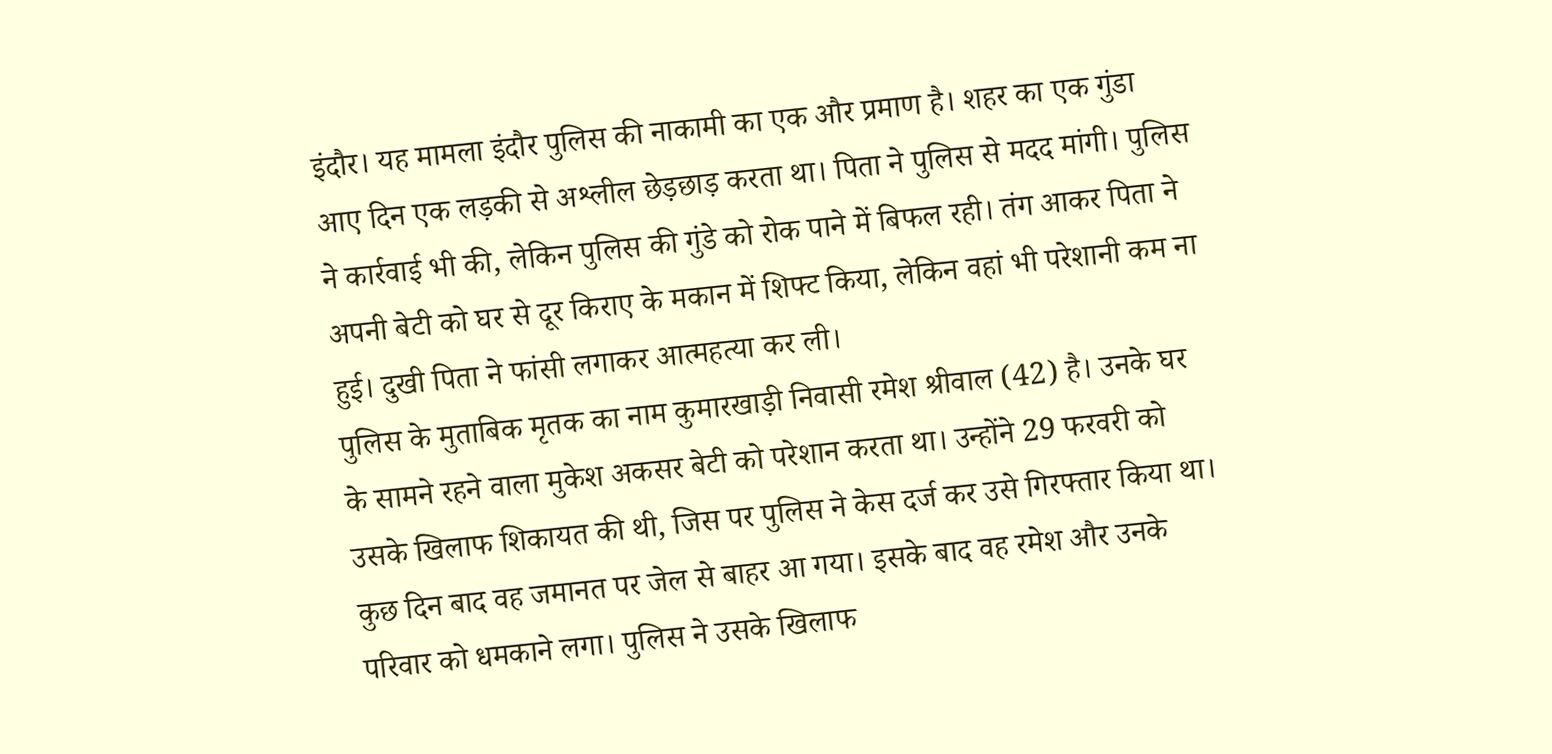इंदौर। यह मामला इंदौर पुलिस की नाकामी का एक और प्रमाण है। शहर का एक गुंडा आए दिन एक लड़की से अश्लील छेड़छाड़ करता था। पिता ने पुलिस से मदद मांगी। पुलिस ने कार्रवाई भी की, लेकिन पुलिस की गुंडे को रोक पाने में बिफल रही। तंग आकर पिता ने अपनी बेटी को घर से दूर किराए के मकान में शिफ्ट किया, लेकिन वहां भी परेशानी कम ना हुई। दुखी पिता ने फांसी लगाकर आत्महत्या कर ली।
पुलिस के मुताबिक मृतक का नाम कुमारखाड़ी निवासी रमेश श्रीवाल (42) है। उनके घर के सामने रहने वाला मुकेश अकसर बेटी को परेशान करता था। उन्होंने 29 फरवरी को उसके खिलाफ शिकायत की थी, जिस पर पुलिस ने केस दर्ज कर उसे गिरफ्तार किया था। कुछ दिन बाद वह जमानत पर जेल से बाहर आ गया। इसके बाद वह रमेश और उनके परिवार को धमकाने लगा। पुलिस ने उसके खिलाफ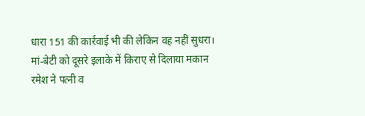धारा 151 की कार्रवाई भी की लेकिन वह नहीं सुधरा।
मां-बेटी को दूसरे इलाके में किराए से दिलाया मकान
रमेश ने पत्नी व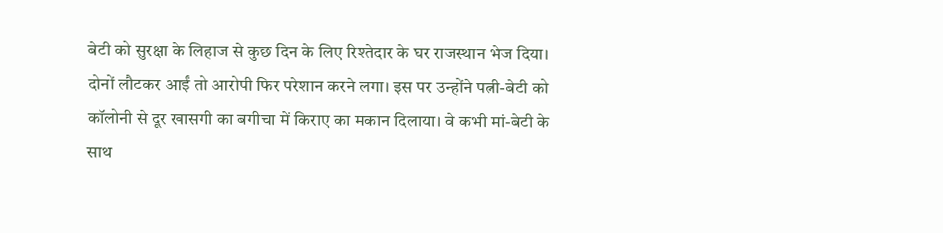बेटी को सुरक्षा के लिहाज से कुछ दिन के लिए रिश्तेदार के घर राजस्थान भेज दिया। दोनों लौटकर आईं तो आरोपी फिर परेशान करने लगा। इस पर उन्होंने पत्नी-बेटी को कॉलोनी से दूर खासगी का बगीचा में किराए का मकान दिलाया। वे कभी मां-बेटी के साथ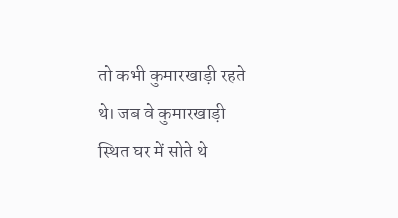तो कभी कुमारखाड़ी रहते थे। जब वे कुमारखाड़ी स्थित घर में सोते थे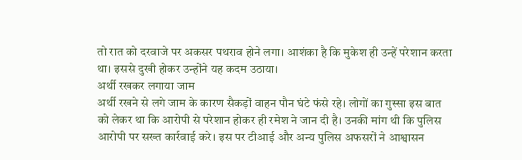तो रात को दरवाजे पर अकसर पथराव होने लगा। आशंका है कि मुकेश ही उन्हें परेशान करता था। इससे दुखी होकर उन्होंने यह कदम उठाया।
अर्थी रखकर लगाया जाम
अर्थी रखने से लगे जाम के कारण सैकड़ों वाहन पौन घंटे फंसे रहे। लोगों का गुस्सा इस बात को लेकर था कि आरोपी से परेशान होकर ही रमेश ने जान दी है। उनकी मांग थी कि पुलिस आरोपी पर सख्त कार्रवाई करे। इस पर टीआई और अन्य पुलिस अफसरों ने आश्वासन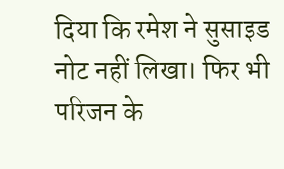दिया कि रमेश ने सुसाइड नोट नहीं लिखा। फिर भी परिजन के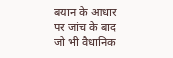बयान के आधार पर जांच के बाद जो भी वैधानिक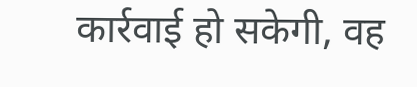कार्रवाई हो सकेगी, वह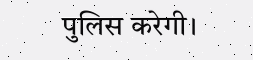पुलिस करेगी।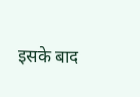इसके बाद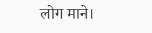लोग माने।